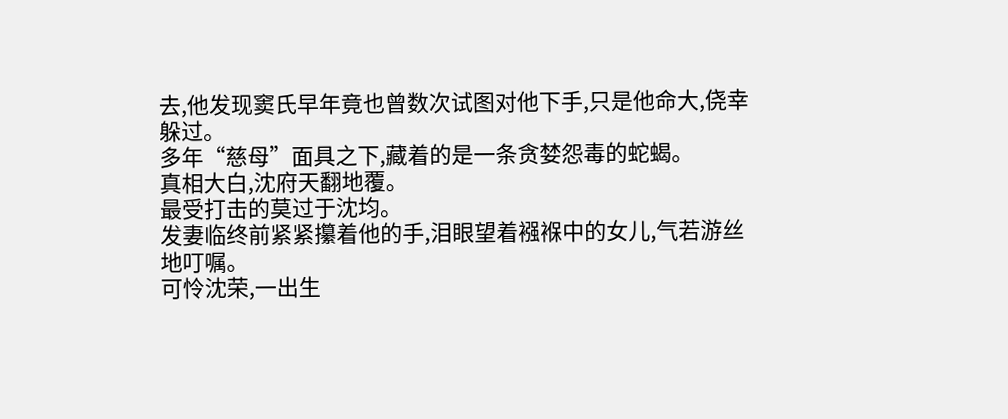去,他发现窦氏早年竟也曾数次试图对他下手,只是他命大,侥幸躲过。
多年“慈母”面具之下,藏着的是一条贪婪怨毒的蛇蝎。
真相大白,沈府天翻地覆。
最受打击的莫过于沈均。
发妻临终前紧紧攥着他的手,泪眼望着襁褓中的女儿,气若游丝地叮嘱。
可怜沈荣,一出生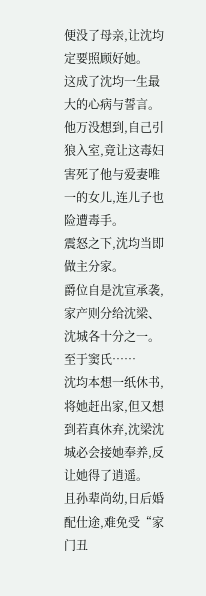便没了母亲,让沈均定要照顾好她。
这成了沈均一生最大的心病与誓言。
他万没想到,自己引狼入室,竟让这毒妇害死了他与爱妻唯一的女儿,连儿子也险遭毒手。
震怒之下,沈均当即做主分家。
爵位自是沈宣承袭,家产则分给沈梁、沈城各十分之一。
至于窦氏……
沈均本想一纸休书,将她赶出家,但又想到若真休弃,沈梁沈城必会接她奉养,反让她得了逍遥。
且孙辈尚幼,日后婚配仕途,难免受“家门丑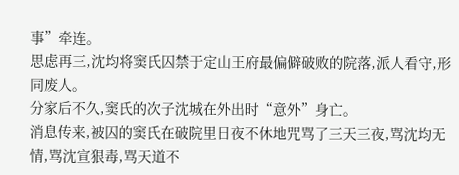事”牵连。
思虑再三,沈均将窦氏囚禁于定山王府最偏僻破败的院落,派人看守,形同废人。
分家后不久,窦氏的次子沈城在外出时“意外”身亡。
消息传来,被囚的窦氏在破院里日夜不休地咒骂了三天三夜,骂沈均无情,骂沈宣狠毒,骂天道不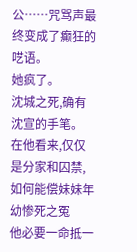公……咒骂声最终变成了癫狂的呓语。
她疯了。
沈城之死,确有沈宣的手笔。
在他看来,仅仅是分家和囚禁,如何能偿妹妹年幼惨死之冤
他必要一命抵一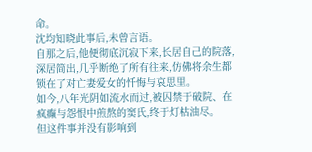命。
沈均知晓此事后,未曾言语。
自那之后,他便彻底沉寂下来,长居自己的院落,深居简出,几乎断绝了所有往来,仿佛将余生都锁在了对亡妻爱女的忏悔与哀思里。
如今,八年光阴如流水而过,被囚禁于破院、在疯癫与怨恨中煎熬的窦氏,终于灯枯油尽。
但这件事并没有影响到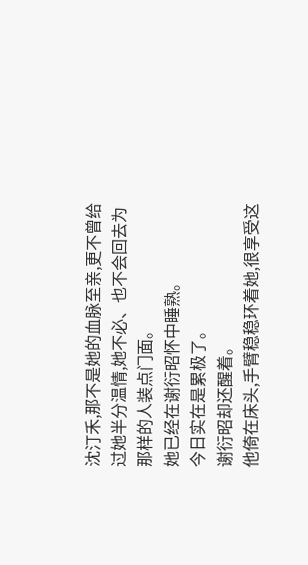沈汀禾,那不是她的血脉至亲,更不曾给过她半分温情,她不必、也不会回去为那样的人装点门面。
她已经在谢衍昭怀中睡熟。
今日实在是累极了。
谢衍昭却还醒着。
他倚在床头,手臂稳稳环着她,很享受这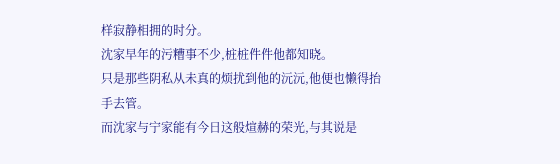样寂静相拥的时分。
沈家早年的污糟事不少,桩桩件件他都知晓。
只是那些阴私从未真的烦扰到他的沅沅,他便也懒得抬手去管。
而沈家与宁家能有今日这般煊赫的荣光,与其说是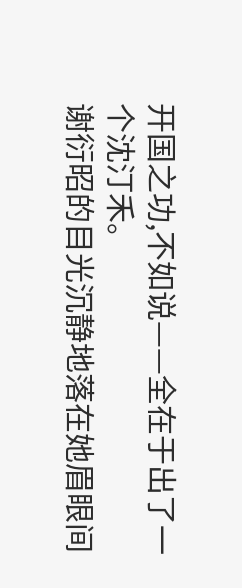开国之功,不如说——全在于出了一个沈汀禾。
谢衍昭的目光沉静地落在她眉眼间